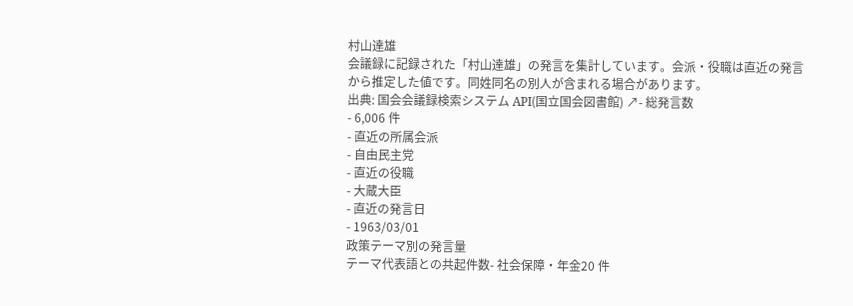村山達雄
会議録に記録された「村山達雄」の発言を集計しています。会派・役職は直近の発言から推定した値です。同姓同名の別人が含まれる場合があります。
出典: 国会会議録検索システム API(国立国会図書館) ↗- 総発言数
- 6,006 件
- 直近の所属会派
- 自由民主党
- 直近の役職
- 大蔵大臣
- 直近の発言日
- 1963/03/01
政策テーマ別の発言量
テーマ代表語との共起件数- 社会保障・年金20 件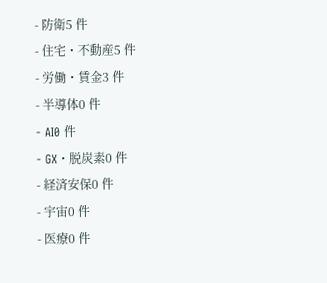- 防衛5 件
- 住宅・不動産5 件
- 労働・賃金3 件
- 半導体0 件
- AI0 件
- GX・脱炭素0 件
- 経済安保0 件
- 宇宙0 件
- 医療0 件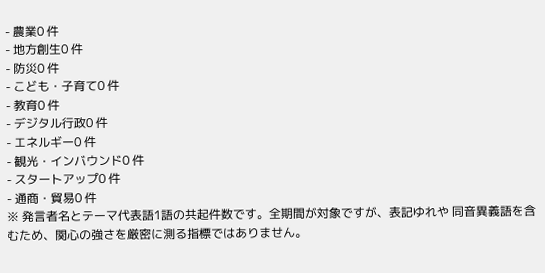- 農業0 件
- 地方創生0 件
- 防災0 件
- こども・子育て0 件
- 教育0 件
- デジタル行政0 件
- エネルギー0 件
- 観光・インバウンド0 件
- スタートアップ0 件
- 通商・貿易0 件
※ 発言者名とテーマ代表語1語の共起件数です。全期間が対象ですが、表記ゆれや 同音異義語を含むため、関心の強さを厳密に測る指標ではありません。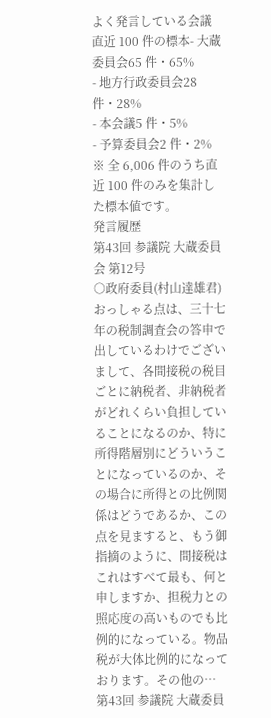よく発言している会議
直近 100 件の標本- 大蔵委員会65 件・65%
- 地方行政委員会28 件・28%
- 本会議5 件・5%
- 予算委員会2 件・2%
※ 全 6,006 件のうち直近 100 件のみを集計した標本値です。
発言履歴
第43回 参議院 大蔵委員会 第12号
○政府委員(村山達雄君) おっしゃる点は、三十七年の税制調査会の答申で出しているわけでございまして、各間接税の税目ごとに納税者、非納税者がどれくらい負担していることになるのか、特に所得階層別にどういうことになっているのか、その場合に所得との比例関係はどうであるか、この点を見ますると、もう御指摘のように、間接税はこれはすべて最も、何と申しますか、担税力との照応度の高いものでも比例的になっている。物品税が大体比例的になっております。その他の…
第43回 参議院 大蔵委員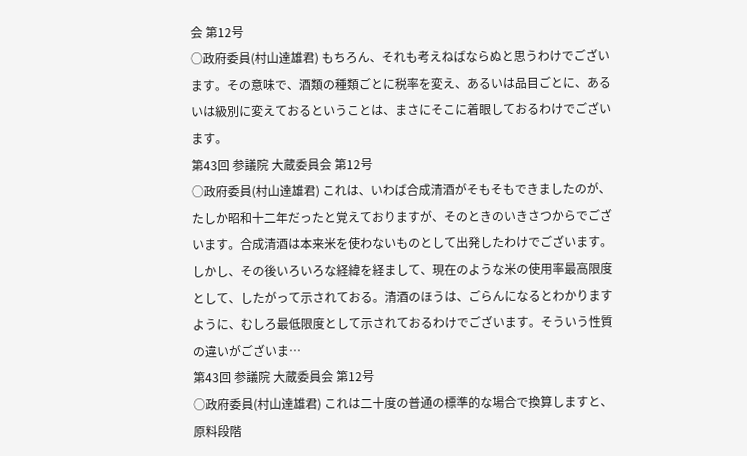会 第12号
○政府委員(村山達雄君) もちろん、それも考えねばならぬと思うわけでございます。その意味で、酒類の種類ごとに税率を変え、あるいは品目ごとに、あるいは級別に変えておるということは、まさにそこに着眼しておるわけでございます。
第43回 参議院 大蔵委員会 第12号
○政府委員(村山達雄君) これは、いわば合成清酒がそもそもできましたのが、たしか昭和十二年だったと覚えておりますが、そのときのいきさつからでございます。合成清酒は本来米を使わないものとして出発したわけでございます。しかし、その後いろいろな経緯を経まして、現在のような米の使用率最高限度として、したがって示されておる。清酒のほうは、ごらんになるとわかりますように、むしろ最低限度として示されておるわけでございます。そういう性質の違いがございま…
第43回 参議院 大蔵委員会 第12号
○政府委員(村山達雄君) これは二十度の普通の標準的な場合で換算しますと、原料段階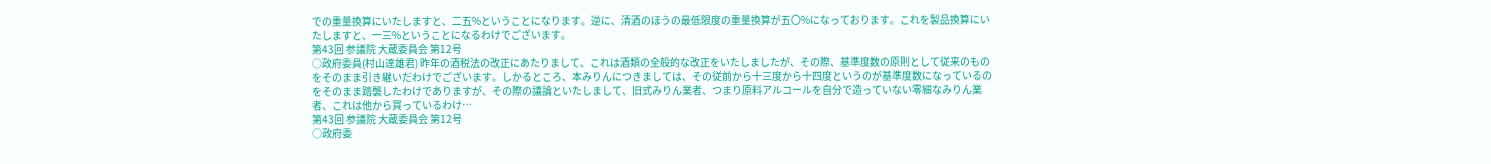での重量換算にいたしますと、二五%ということになります。逆に、清酒のほうの最低限度の重量換算が五〇%になっております。これを製品換算にいたしますと、一三%ということになるわけでございます。
第43回 参議院 大蔵委員会 第12号
○政府委員(村山達雄君) 昨年の酒税法の改正にあたりまして、これは酒類の全般的な改正をいたしましたが、その際、基準度数の原則として従来のものをそのまま引き継いだわけでございます。しかるところ、本みりんにつきましては、その従前から十三度から十四度というのが基準度数になっているのをそのまま踏襲したわけでありますが、その際の議論といたしまして、旧式みりん業者、つまり原料アルコールを自分で造っていない零細なみりん業者、これは他から買っているわけ…
第43回 参議院 大蔵委員会 第12号
○政府委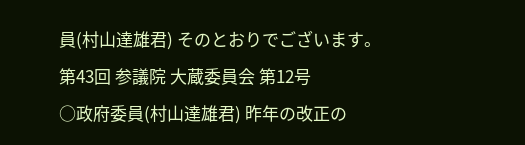員(村山達雄君) そのとおりでございます。
第43回 参議院 大蔵委員会 第12号
○政府委員(村山達雄君) 昨年の改正の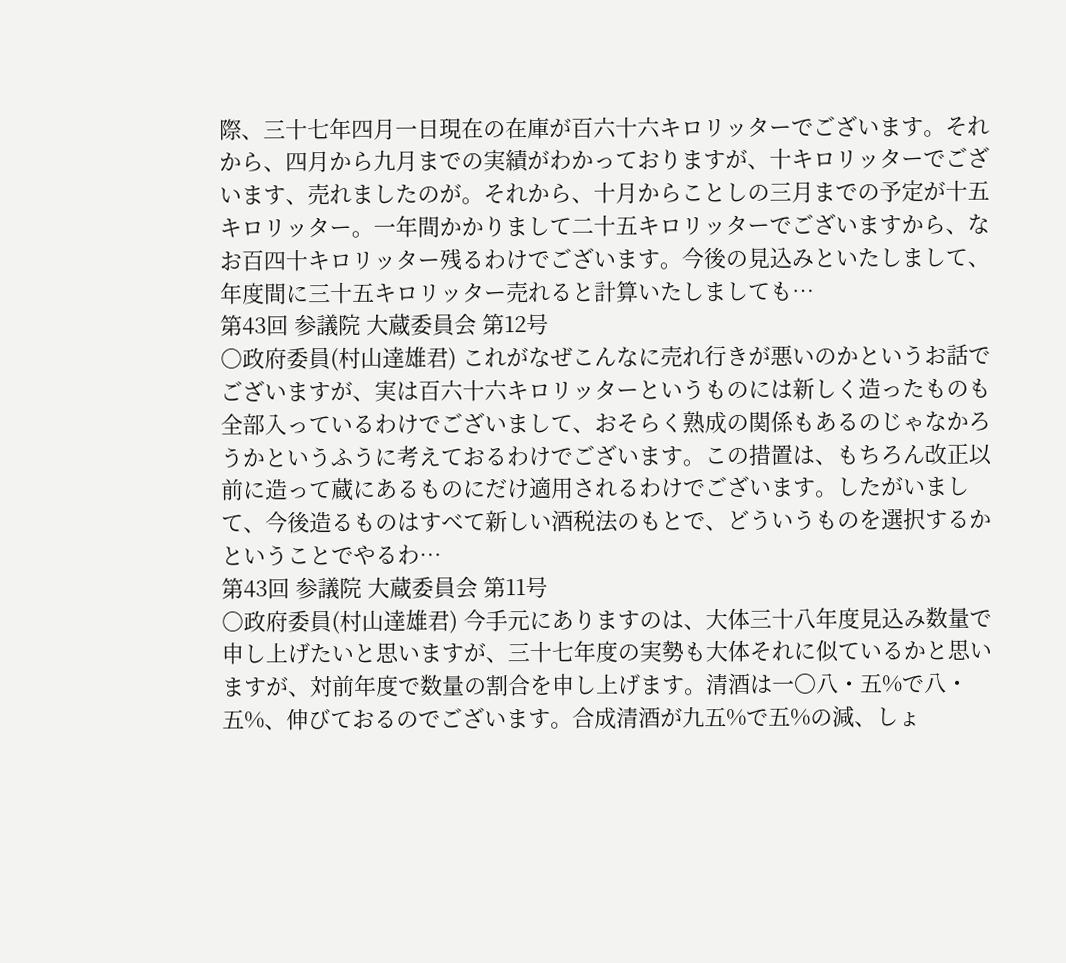際、三十七年四月一日現在の在庫が百六十六キロリッターでございます。それから、四月から九月までの実績がわかっておりますが、十キロリッターでございます、売れましたのが。それから、十月からことしの三月までの予定が十五キロリッター。一年間かかりまして二十五キロリッターでございますから、なお百四十キロリッター残るわけでございます。今後の見込みといたしまして、年度間に三十五キロリッター売れると計算いたしましても…
第43回 参議院 大蔵委員会 第12号
○政府委員(村山達雄君) これがなぜこんなに売れ行きが悪いのかというお話でございますが、実は百六十六キロリッターというものには新しく造ったものも全部入っているわけでございまして、おそらく熟成の関係もあるのじゃなかろうかというふうに考えておるわけでございます。この措置は、もちろん改正以前に造って蔵にあるものにだけ適用されるわけでございます。したがいまして、今後造るものはすべて新しい酒税法のもとで、どういうものを選択するかということでやるわ…
第43回 参議院 大蔵委員会 第11号
○政府委員(村山達雄君) 今手元にありますのは、大体三十八年度見込み数量で申し上げたいと思いますが、三十七年度の実勢も大体それに似ているかと思いますが、対前年度で数量の割合を申し上げます。清酒は一〇八・五%で八・五%、伸びておるのでございます。合成清酒が九五%で五%の減、しょ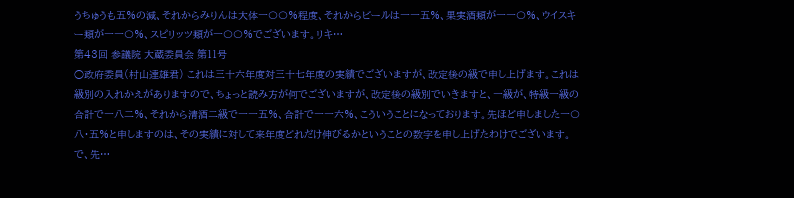うちゅうも五%の減、それからみりんは大体一〇〇%程度、それからビールは一一五%、果実酒類が一一〇%、ウイスキー類が一一〇%、スピリッツ類が一〇〇%でございます。リキ…
第43回 参議院 大蔵委員会 第11号
○政府委員(村山達雄君) これは三十六年度対三十七年度の実績でございますが、改定後の級で申し上げます。これは級別の入れかえがありますので、ちょっと読み方が何でございますが、改定後の級別でいきますと、一級が、特級一級の合計で一八二%、それから清酒二級で一一五%、合計で一一六%、こういうことになっております。先ほど申しました一〇八・五%と申しますのは、その実績に対して来年度どれだけ伸びるかということの数字を申し上げたわけでございます。で、先…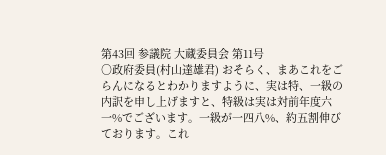第43回 参議院 大蔵委員会 第11号
○政府委員(村山達雄君) おそらく、まあこれをごらんになるとわかりますように、実は特、一級の内訳を申し上げますと、特級は実は対前年度六一%でございます。一級が一四八%、約五割伸びております。これ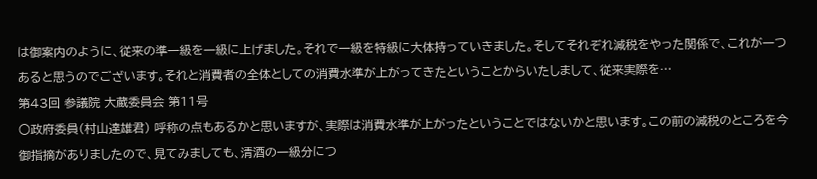は御案内のように、従来の準一級を一級に上げました。それで一級を特級に大体持っていきました。そしてそれぞれ減税をやった関係で、これが一つあると思うのでございます。それと消費者の全体としての消費水準が上がってきたということからいたしまして、従来実際を…
第43回 参議院 大蔵委員会 第11号
○政府委員(村山達雄君) 呼称の点もあるかと思いますが、実際は消費水準が上がったということではないかと思います。この前の減税のところを今御指摘がありましたので、見てみましても、清酒の一級分につ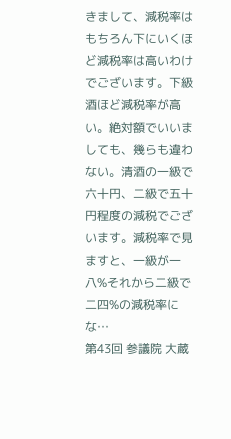きまして、減税率はもちろん下にいくほど減税率は高いわけでございます。下級酒ほど減税率が高い。絶対額でいいましても、幾らも違わない。清酒の一級で六十円、二級で五十円程度の減税でございます。減税率で見ますと、一級が一八%それから二級で二四%の減税率にな…
第43回 参議院 大蔵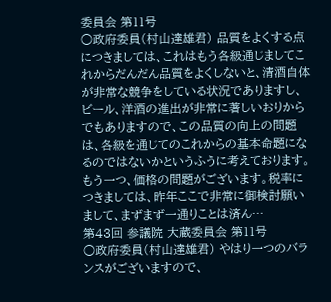委員会 第11号
○政府委員(村山達雄君) 品質をよくする点につきましては、これはもう各級通じましてこれからだんだん品質をよくしないと、清酒自体が非常な競争をしている状況でありますし、ビール、洋酒の進出が非常に著しいおりからでもありますので、この品質の向上の問題は、各級を通じてのこれからの基本命題になるのではないかというふうに考えております。 もう一つ、価格の問題がございます。税率につきましては、昨年ここで非常に御検討願いまして、まずまず一通りことは済ん…
第43回 参議院 大蔵委員会 第11号
○政府委員(村山達雄君) やはり一つのバランスがございますので、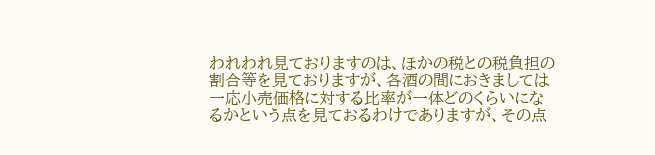われわれ見ておりますのは、ほかの税との税負担の割合等を見ておりますが、各酒の間におきましては一応小売価格に対する比率が一体どのくらいになるかという点を見ておるわけでありますが、その点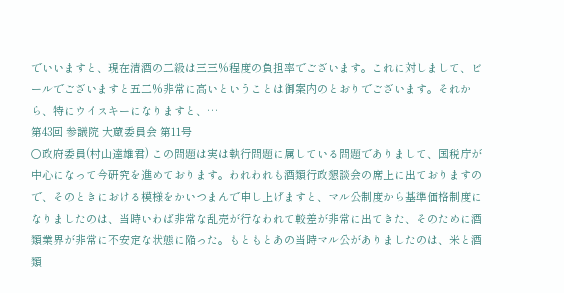でいいますと、現在清酒の二級は三三%程度の負担率でございます。これに対しまして、ビールでございますと五二%非常に高いということは御案内のとおりでございます。それから、特にウイスキーになりますと、…
第43回 参議院 大蔵委員会 第11号
○政府委員(村山達雄君) この問題は実は執行問題に属している問題でありまして、国税庁が中心になって今研究を進めております。われわれも酒類行政懇談会の席上に出ておりますので、そのときにおける模様をかいつまんで申し上げますと、マル公制度から基準価格制度になりましたのは、当時いわば非常な乱売が行なわれて較差が非常に出てきた、そのために酒類業界が非常に不安定な状態に陥った。もともとあの当時マル公がありましたのは、米と酒類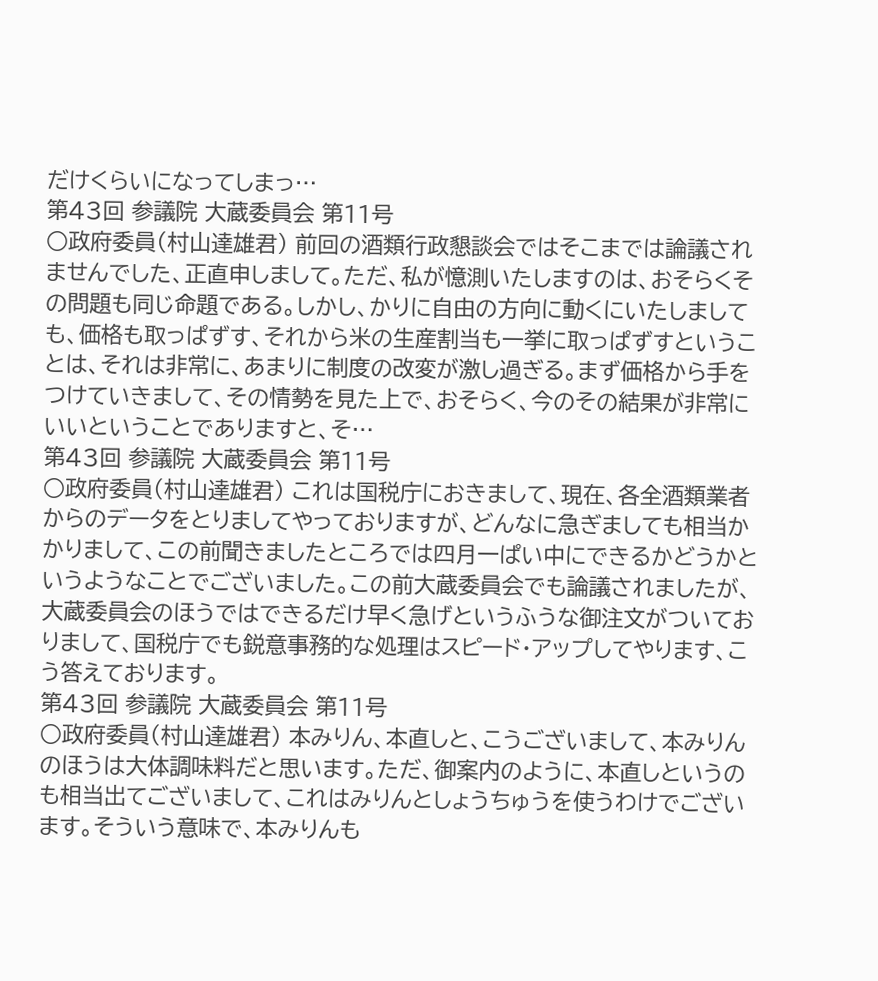だけくらいになってしまっ…
第43回 参議院 大蔵委員会 第11号
○政府委員(村山達雄君) 前回の酒類行政懇談会ではそこまでは論議されませんでした、正直申しまして。ただ、私が憶測いたしますのは、おそらくその問題も同じ命題である。しかし、かりに自由の方向に動くにいたしましても、価格も取っぱずす、それから米の生産割当も一挙に取っぱずすということは、それは非常に、あまりに制度の改変が激し過ぎる。まず価格から手をつけていきまして、その情勢を見た上で、おそらく、今のその結果が非常にいいということでありますと、そ…
第43回 参議院 大蔵委員会 第11号
○政府委員(村山達雄君) これは国税庁におきまして、現在、各全酒類業者からのデータをとりましてやっておりますが、どんなに急ぎましても相当かかりまして、この前聞きましたところでは四月一ぱい中にできるかどうかというようなことでございました。この前大蔵委員会でも論議されましたが、大蔵委員会のほうではできるだけ早く急げというふうな御注文がついておりまして、国税庁でも鋭意事務的な処理はスピード・アップしてやります、こう答えております。
第43回 参議院 大蔵委員会 第11号
○政府委員(村山達雄君) 本みりん、本直しと、こうございまして、本みりんのほうは大体調味料だと思います。ただ、御案内のように、本直しというのも相当出てございまして、これはみりんとしょうちゅうを使うわけでございます。そういう意味で、本みりんも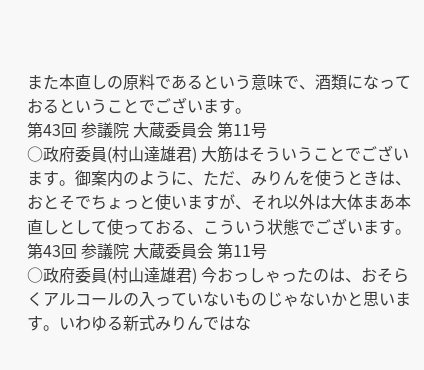また本直しの原料であるという意味で、酒類になっておるということでございます。
第43回 参議院 大蔵委員会 第11号
○政府委員(村山達雄君) 大筋はそういうことでございます。御案内のように、ただ、みりんを使うときは、おとそでちょっと使いますが、それ以外は大体まあ本直しとして使っておる、こういう状態でございます。
第43回 参議院 大蔵委員会 第11号
○政府委員(村山達雄君) 今おっしゃったのは、おそらくアルコールの入っていないものじゃないかと思います。いわゆる新式みりんではな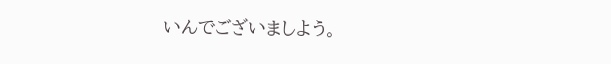いんでございましよう。